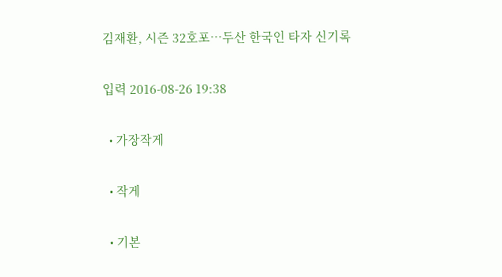김재환, 시즌 32호포…두산 한국인 타자 신기록

입력 2016-08-26 19:38

  • 가장작게

  • 작게

  • 기본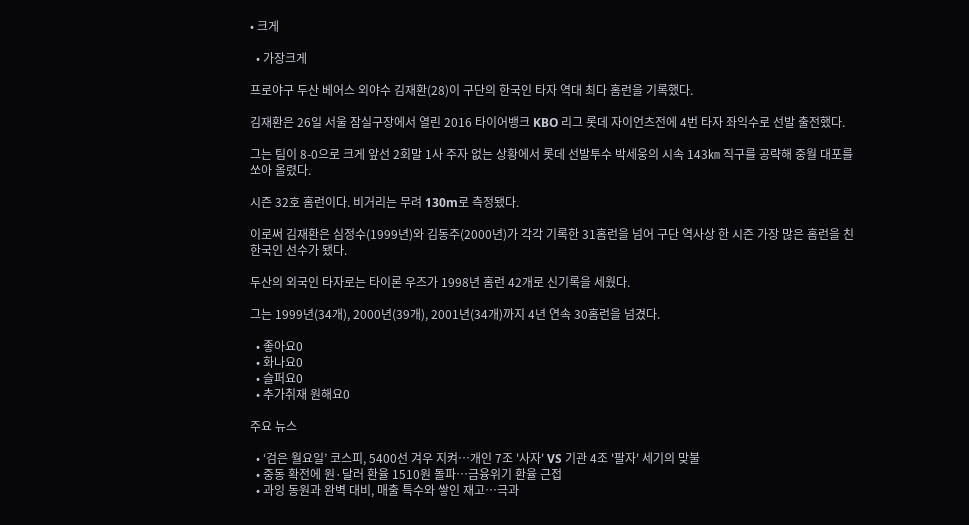• 크게

  • 가장크게

프로야구 두산 베어스 외야수 김재환(28)이 구단의 한국인 타자 역대 최다 홈런을 기록했다.

김재환은 26일 서울 잠실구장에서 열린 2016 타이어뱅크 KBO 리그 롯데 자이언츠전에 4번 타자 좌익수로 선발 출전했다.

그는 팀이 8-0으로 크게 앞선 2회말 1사 주자 없는 상황에서 롯데 선발투수 박세웅의 시속 143㎞ 직구를 공략해 중월 대포를 쏘아 올렸다.

시즌 32호 홈런이다. 비거리는 무려 130m로 측정됐다.

이로써 김재환은 심정수(1999년)와 김동주(2000년)가 각각 기록한 31홈런을 넘어 구단 역사상 한 시즌 가장 많은 홈런을 친 한국인 선수가 됐다.

두산의 외국인 타자로는 타이론 우즈가 1998년 홈런 42개로 신기록을 세웠다.

그는 1999년(34개), 2000년(39개), 2001년(34개)까지 4년 연속 30홈런을 넘겼다.

  • 좋아요0
  • 화나요0
  • 슬퍼요0
  • 추가취재 원해요0

주요 뉴스

  • ‘검은 월요일’ 코스피, 5400선 겨우 지켜⋯개인 7조 '사자' VS 기관 4조 '팔자' 세기의 맞불
  • 중동 확전에 원·달러 환율 1510원 돌파…금융위기 환율 근접
  • 과잉 동원과 완벽 대비, 매출 특수와 쌓인 재고…극과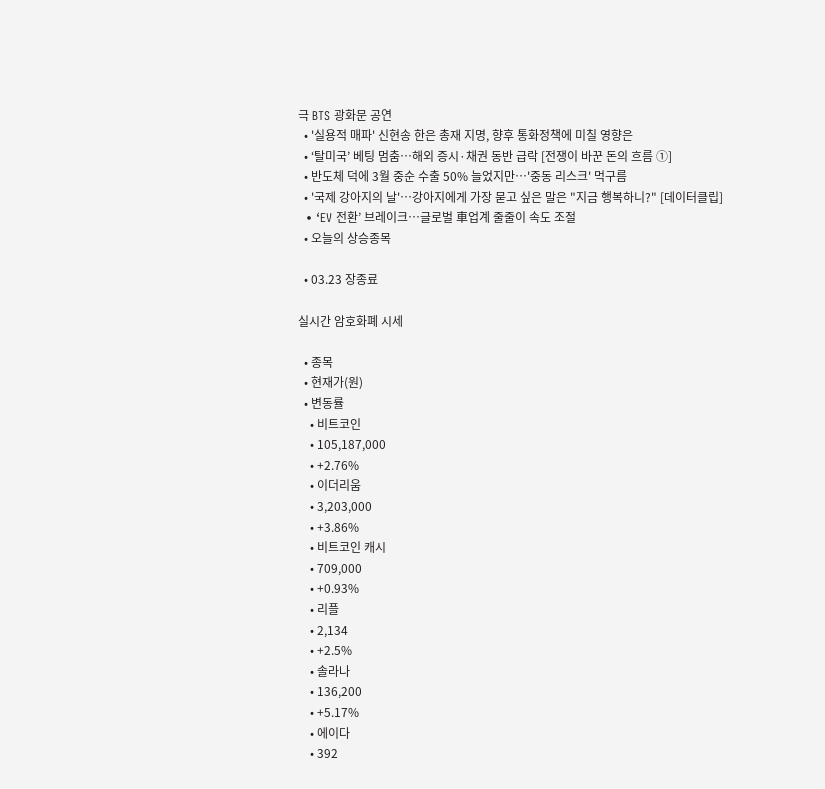극 BTS 광화문 공연
  • '실용적 매파' 신현송 한은 총재 지명, 향후 통화정책에 미칠 영향은
  • ‘탈미국’ 베팅 멈춤…해외 증시·채권 동반 급락 [전쟁이 바꾼 돈의 흐름 ①]
  • 반도체 덕에 3월 중순 수출 50% 늘었지만⋯'중동 리스크' 먹구름
  • '국제 강아지의 날'…강아지에게 가장 묻고 싶은 말은 "지금 행복하니?" [데이터클립]
  • ‘EV 전환’ 브레이크…글로벌 車업계 줄줄이 속도 조절
  • 오늘의 상승종목

  • 03.23 장종료

실시간 암호화폐 시세

  • 종목
  • 현재가(원)
  • 변동률
    • 비트코인
    • 105,187,000
    • +2.76%
    • 이더리움
    • 3,203,000
    • +3.86%
    • 비트코인 캐시
    • 709,000
    • +0.93%
    • 리플
    • 2,134
    • +2.5%
    • 솔라나
    • 136,200
    • +5.17%
    • 에이다
    • 392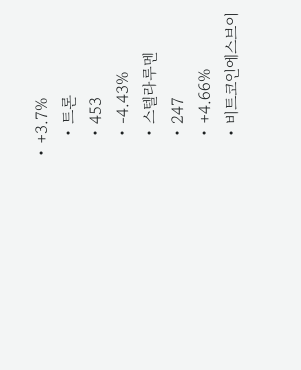• +3.7%
    • 트론
    • 453
    • -4.43%
    • 스텔라루멘
    • 247
    • +4.66%
    • 비트코인에스브이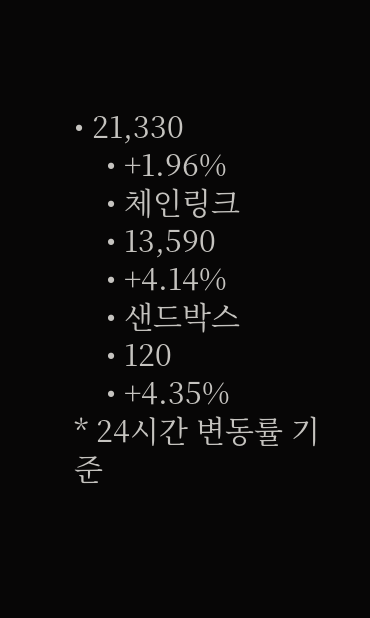• 21,330
    • +1.96%
    • 체인링크
    • 13,590
    • +4.14%
    • 샌드박스
    • 120
    • +4.35%
* 24시간 변동률 기준